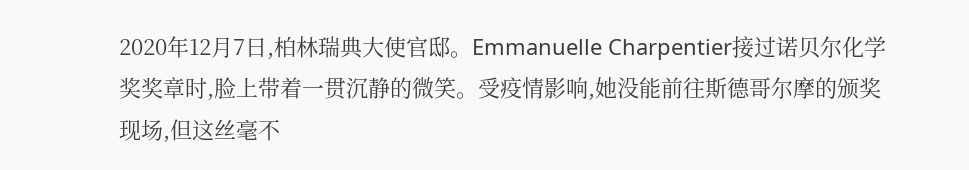2020年12月7日,柏林瑞典大使官邸。Emmanuelle Charpentier接过诺贝尔化学奖奖章时,脸上带着一贯沉静的微笑。受疫情影响,她没能前往斯德哥尔摩的颁奖现场,但这丝毫不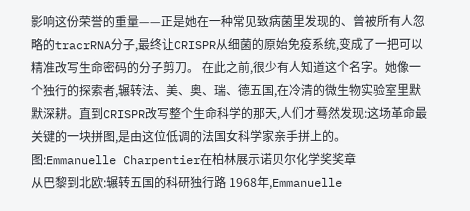影响这份荣誉的重量——正是她在一种常见致病菌里发现的、曾被所有人忽略的tracrRNA分子,最终让CRISPR从细菌的原始免疫系统,变成了一把可以精准改写生命密码的分子剪刀。 在此之前,很少有人知道这个名字。她像一个独行的探索者,辗转法、美、奥、瑞、德五国,在冷清的微生物实验室里默默深耕。直到CRISPR改写整个生命科学的那天,人们才蓦然发现:这场革命最关键的一块拼图,是由这位低调的法国女科学家亲手拼上的。 图:Emmanuelle Charpentier在柏林展示诺贝尔化学奖奖章
从巴黎到北欧:辗转五国的科研独行路 1968年,Emmanuelle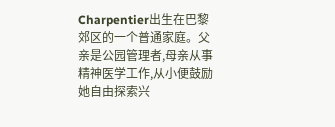Charpentier出生在巴黎郊区的一个普通家庭。父亲是公园管理者,母亲从事精神医学工作,从小便鼓励她自由探索兴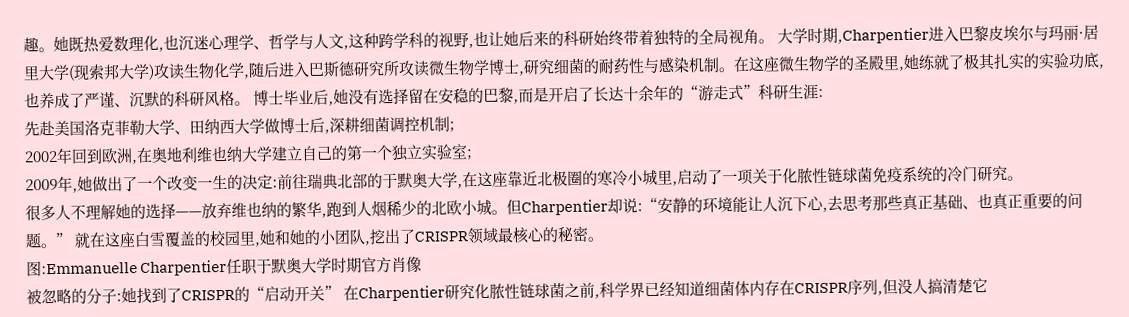趣。她既热爱数理化,也沉迷心理学、哲学与人文,这种跨学科的视野,也让她后来的科研始终带着独特的全局视角。 大学时期,Charpentier进入巴黎皮埃尔与玛丽·居里大学(现索邦大学)攻读生物化学,随后进入巴斯德研究所攻读微生物学博士,研究细菌的耐药性与感染机制。在这座微生物学的圣殿里,她练就了极其扎实的实验功底,也养成了严谨、沉默的科研风格。 博士毕业后,她没有选择留在安稳的巴黎,而是开启了长达十余年的“游走式”科研生涯:
先赴美国洛克菲勒大学、田纳西大学做博士后,深耕细菌调控机制;
2002年回到欧洲,在奥地利维也纳大学建立自己的第一个独立实验室;
2009年,她做出了一个改变一生的决定:前往瑞典北部的于默奥大学,在这座靠近北极圈的寒冷小城里,启动了一项关于化脓性链球菌免疫系统的冷门研究。
很多人不理解她的选择——放弃维也纳的繁华,跑到人烟稀少的北欧小城。但Charpentier却说:“安静的环境能让人沉下心,去思考那些真正基础、也真正重要的问题。” 就在这座白雪覆盖的校园里,她和她的小团队,挖出了CRISPR领域最核心的秘密。
图:Emmanuelle Charpentier任职于默奥大学时期官方肖像
被忽略的分子:她找到了CRISPR的“启动开关” 在Charpentier研究化脓性链球菌之前,科学界已经知道细菌体内存在CRISPR序列,但没人搞清楚它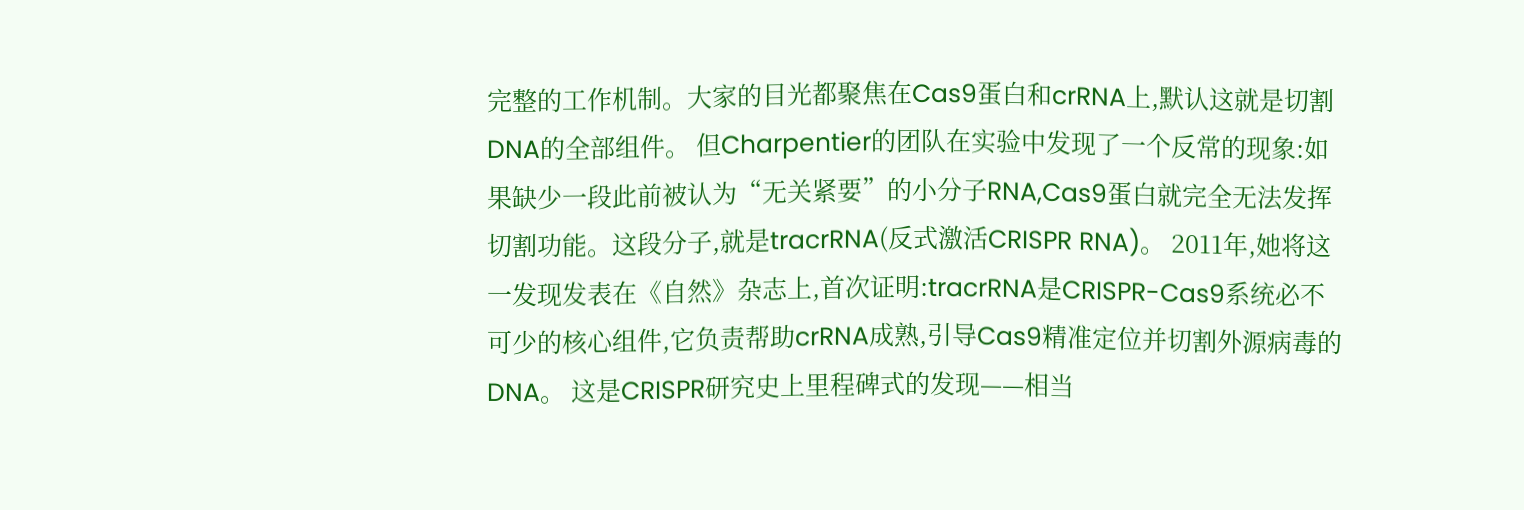完整的工作机制。大家的目光都聚焦在Cas9蛋白和crRNA上,默认这就是切割DNA的全部组件。 但Charpentier的团队在实验中发现了一个反常的现象:如果缺少一段此前被认为“无关紧要”的小分子RNA,Cas9蛋白就完全无法发挥切割功能。这段分子,就是tracrRNA(反式激活CRISPR RNA)。 2011年,她将这一发现发表在《自然》杂志上,首次证明:tracrRNA是CRISPR-Cas9系统必不可少的核心组件,它负责帮助crRNA成熟,引导Cas9精准定位并切割外源病毒的DNA。 这是CRISPR研究史上里程碑式的发现——相当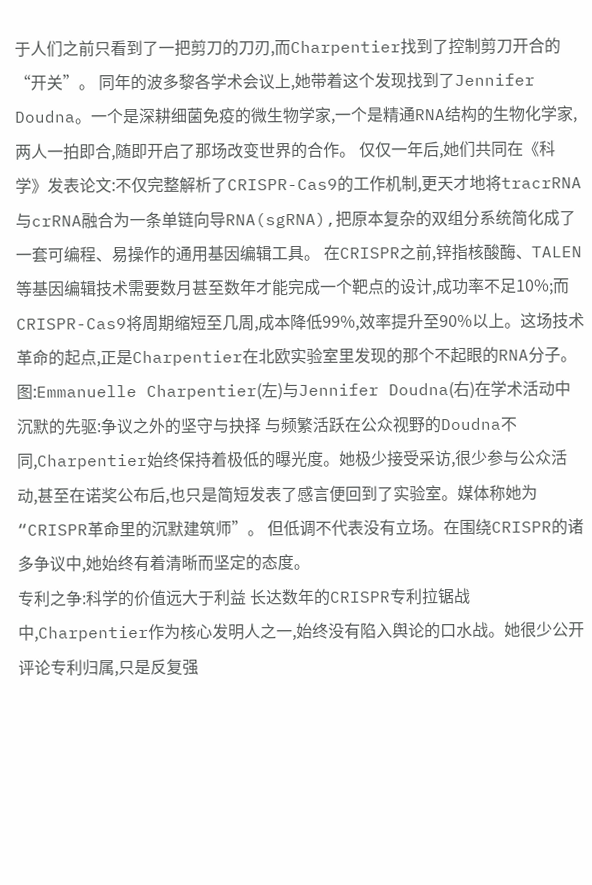于人们之前只看到了一把剪刀的刀刃,而Charpentier找到了控制剪刀开合的“开关”。 同年的波多黎各学术会议上,她带着这个发现找到了Jennifer Doudna。一个是深耕细菌免疫的微生物学家,一个是精通RNA结构的生物化学家,两人一拍即合,随即开启了那场改变世界的合作。 仅仅一年后,她们共同在《科学》发表论文:不仅完整解析了CRISPR-Cas9的工作机制,更天才地将tracrRNA与crRNA融合为一条单链向导RNA(sgRNA),把原本复杂的双组分系统简化成了一套可编程、易操作的通用基因编辑工具。 在CRISPR之前,锌指核酸酶、TALEN等基因编辑技术需要数月甚至数年才能完成一个靶点的设计,成功率不足10%;而CRISPR-Cas9将周期缩短至几周,成本降低99%,效率提升至90%以上。这场技术革命的起点,正是Charpentier在北欧实验室里发现的那个不起眼的RNA分子。 图:Emmanuelle Charpentier(左)与Jennifer Doudna(右)在学术活动中
沉默的先驱:争议之外的坚守与抉择 与频繁活跃在公众视野的Doudna不同,Charpentier始终保持着极低的曝光度。她极少接受采访,很少参与公众活动,甚至在诺奖公布后,也只是简短发表了感言便回到了实验室。媒体称她为“CRISPR革命里的沉默建筑师”。 但低调不代表没有立场。在围绕CRISPR的诸多争议中,她始终有着清晰而坚定的态度。
专利之争:科学的价值远大于利益 长达数年的CRISPR专利拉锯战中,Charpentier作为核心发明人之一,始终没有陷入舆论的口水战。她很少公开评论专利归属,只是反复强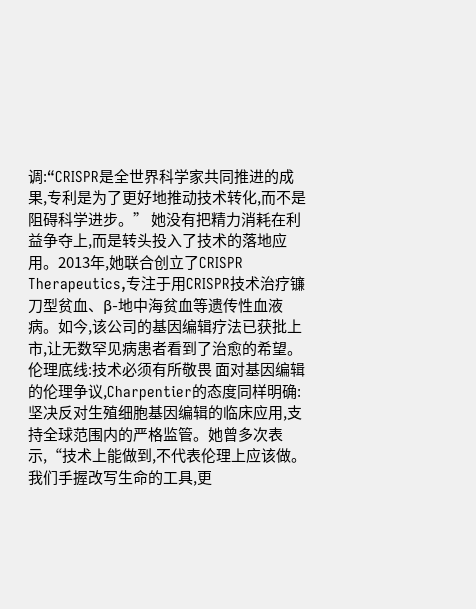调:“CRISPR是全世界科学家共同推进的成果,专利是为了更好地推动技术转化,而不是阻碍科学进步。” 她没有把精力消耗在利益争夺上,而是转头投入了技术的落地应用。2013年,她联合创立了CRISPR Therapeutics,专注于用CRISPR技术治疗镰刀型贫血、β-地中海贫血等遗传性血液病。如今,该公司的基因编辑疗法已获批上市,让无数罕见病患者看到了治愈的希望。
伦理底线:技术必须有所敬畏 面对基因编辑的伦理争议,Charpentier的态度同样明确:坚决反对生殖细胞基因编辑的临床应用,支持全球范围内的严格监管。她曾多次表示,“技术上能做到,不代表伦理上应该做。我们手握改写生命的工具,更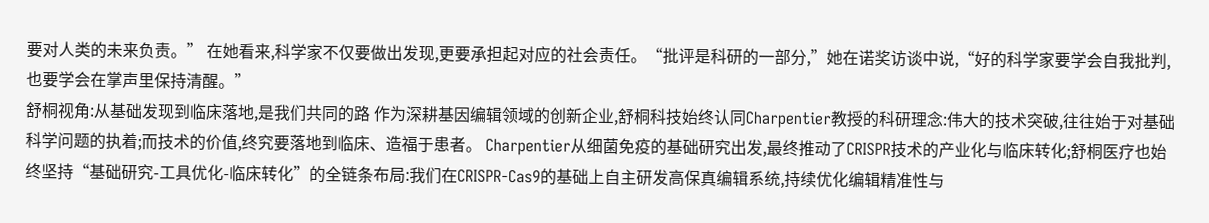要对人类的未来负责。” 在她看来,科学家不仅要做出发现,更要承担起对应的社会责任。“批评是科研的一部分,”她在诺奖访谈中说,“好的科学家要学会自我批判,也要学会在掌声里保持清醒。”
舒桐视角:从基础发现到临床落地,是我们共同的路 作为深耕基因编辑领域的创新企业,舒桐科技始终认同Charpentier教授的科研理念:伟大的技术突破,往往始于对基础科学问题的执着;而技术的价值,终究要落地到临床、造福于患者。 Charpentier从细菌免疫的基础研究出发,最终推动了CRISPR技术的产业化与临床转化;舒桐医疗也始终坚持“基础研究-工具优化-临床转化”的全链条布局:我们在CRISPR-Cas9的基础上自主研发高保真编辑系统,持续优化编辑精准性与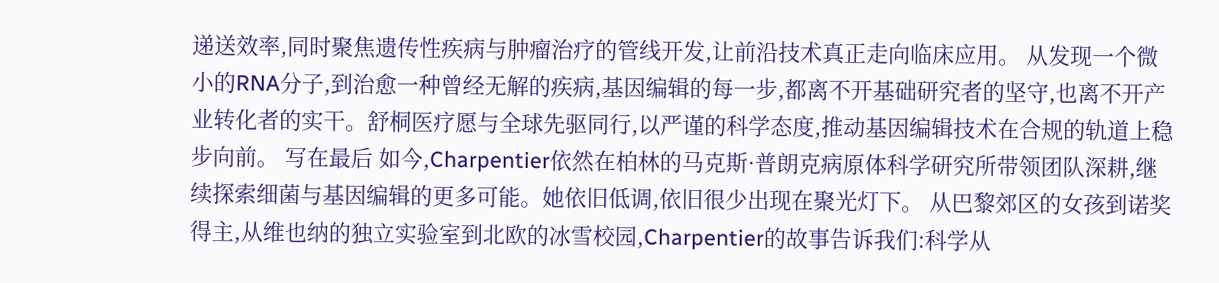递送效率,同时聚焦遗传性疾病与肿瘤治疗的管线开发,让前沿技术真正走向临床应用。 从发现一个微小的RNA分子,到治愈一种曾经无解的疾病,基因编辑的每一步,都离不开基础研究者的坚守,也离不开产业转化者的实干。舒桐医疗愿与全球先驱同行,以严谨的科学态度,推动基因编辑技术在合规的轨道上稳步向前。 写在最后 如今,Charpentier依然在柏林的马克斯·普朗克病原体科学研究所带领团队深耕,继续探索细菌与基因编辑的更多可能。她依旧低调,依旧很少出现在聚光灯下。 从巴黎郊区的女孩到诺奖得主,从维也纳的独立实验室到北欧的冰雪校园,Charpentier的故事告诉我们:科学从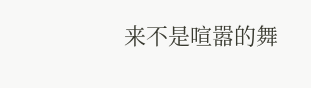来不是喧嚣的舞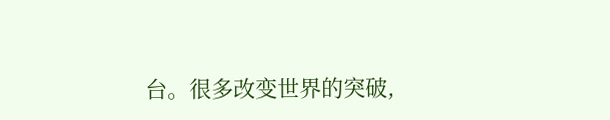台。很多改变世界的突破,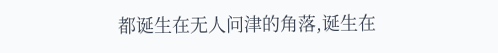都诞生在无人问津的角落,诞生在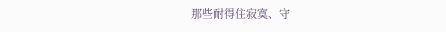那些耐得住寂寞、守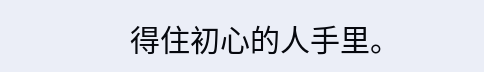得住初心的人手里。